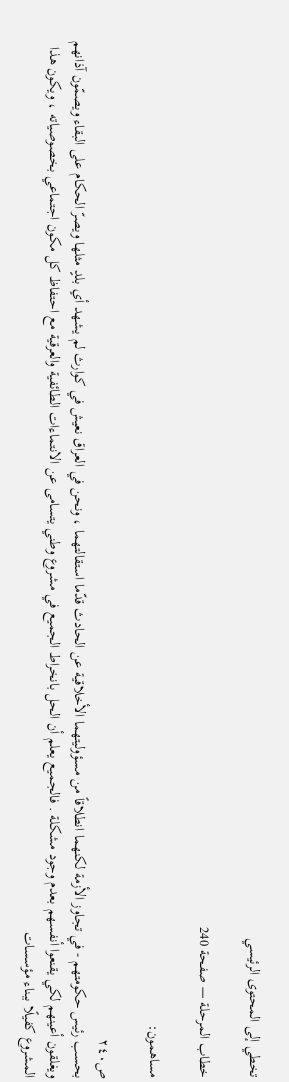تخطي إلى المحتوى الرئيسي

خطاب المرحلة — صفحة 240

مساهمون:

ص٢٤٠
بحسب رئيس حكومتهم - في تجاوز الأزمة لكنهما انطلاقاً من مسؤوليتهما الأخلاقية عن الحادث قدّما استقالتهما ، ونحن في العراق نعيش في كوارث لم يشهد أي بلدٍ مثلها ويصرّ الحكام على البقاء ويصمّون آذانهم ويغلقون أعينهم لكي يقنعوا أنفسهم بعدم وجود مشكلة . فالجميع يعلم أن الحل بانخراط الجميع في مشروع وطني يتسامى عن الانتماءات الطائفية والعرقية مع احتفاظ كل مكون اجتماعي بخصوصياته ، ويكون هذا المشروع كفيلًا ببناء مؤسسات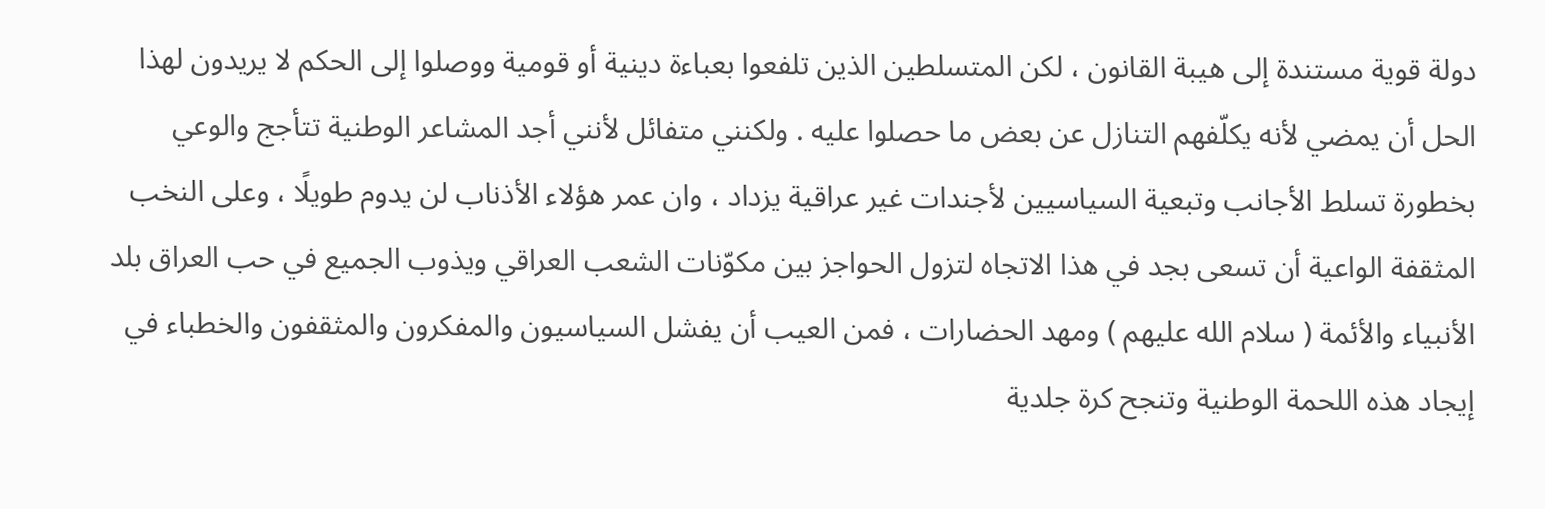دولة قوية مستندة إلى هيبة القانون ، لكن المتسلطين الذين تلفعوا بعباءة دينية أو قومية ووصلوا إلى الحكم لا يريدون لهذا الحل أن يمضي لأنه يكلّفهم التنازل عن بعض ما حصلوا عليه . ولكنني متفائل لأنني أجد المشاعر الوطنية تتأجج والوعي بخطورة تسلط الأجانب وتبعية السياسيين لأجندات غير عراقية يزداد ، وان عمر هؤلاء الأذناب لن يدوم طويلًا ، وعلى النخب المثقفة الواعية أن تسعى بجد في هذا الاتجاه لتزول الحواجز بين مكوّنات الشعب العراقي ويذوب الجميع في حب العراق بلد الأنبياء والأئمة ( سلام الله عليهم ) ومهد الحضارات ، فمن العيب أن يفشل السياسيون والمفكرون والمثقفون والخطباء في إيجاد هذه اللحمة الوطنية وتنجح كرة جلدية